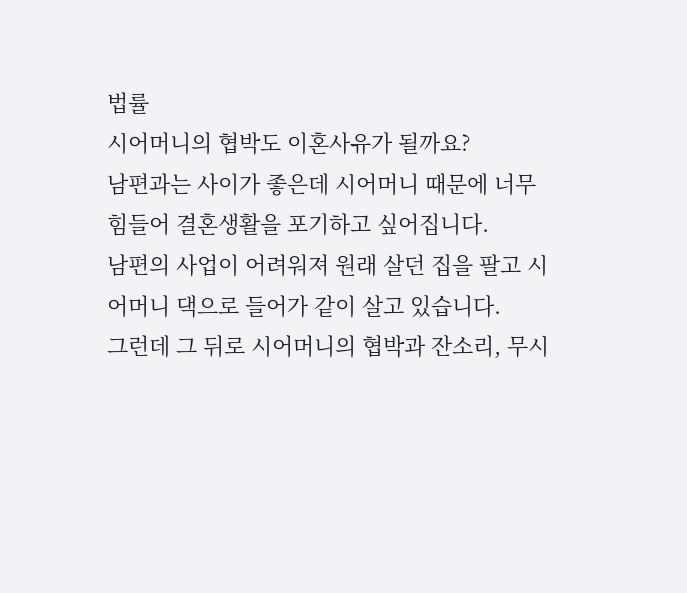법률
시어머니의 협박도 이혼사유가 될까요?
남편과는 사이가 좋은데 시어머니 때문에 너무 힘들어 결혼생활을 포기하고 싶어집니다.
남편의 사업이 어려워져 원래 살던 집을 팔고 시어머니 댁으로 들어가 같이 살고 있습니다.
그런데 그 뒤로 시어머니의 협박과 잔소리, 무시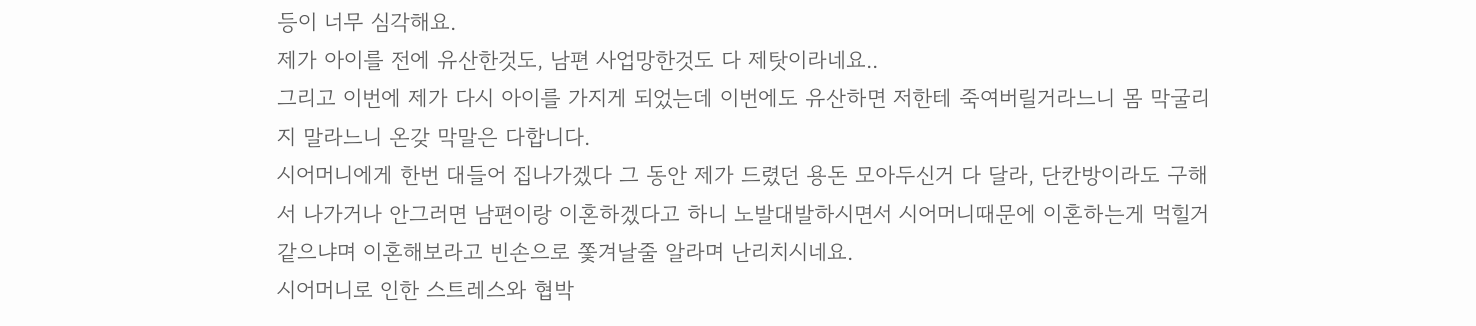등이 너무 심각해요.
제가 아이를 전에 유산한것도, 남편 사업망한것도 다 제탓이라네요..
그리고 이번에 제가 다시 아이를 가지게 되었는데 이번에도 유산하면 저한테 죽여버릴거라느니 몸 막굴리지 말라느니 온갖 막말은 다합니다.
시어머니에게 한번 대들어 집나가겠다 그 동안 제가 드렸던 용돈 모아두신거 다 달라, 단칸방이라도 구해서 나가거나 안그러면 남편이랑 이혼하겠다고 하니 노발대발하시면서 시어머니때문에 이혼하는게 먹힐거같으냐며 이혼해보라고 빈손으로 쫓겨날줄 알라며 난리치시네요.
시어머니로 인한 스트레스와 협박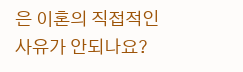은 이혼의 직접적인 사유가 안되나요?